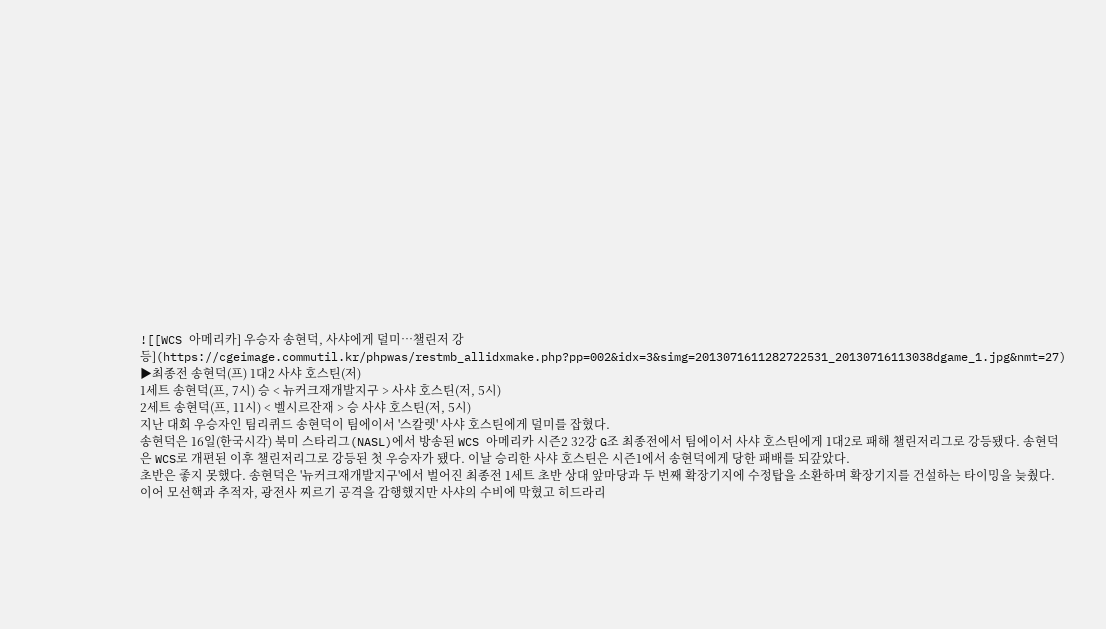![[WCS 아메리카] 우승자 송현덕, 사샤에게 덜미…챌린저 강등](https://cgeimage.commutil.kr/phpwas/restmb_allidxmake.php?pp=002&idx=3&simg=2013071611282722531_20130716113038dgame_1.jpg&nmt=27)
▶최종전 송현덕(프) 1대2 사샤 호스틴(저)
1세트 송현덕(프, 7시) 승 < 뉴커크재개발지구 > 사샤 호스틴(저, 5시)
2세트 송현덕(프, 11시) < 벨시르잔재 > 승 사샤 호스틴(저, 5시)
지난 대회 우승자인 팀리퀴드 송현덕이 팀에이서 '스칼렛' 사샤 호스틴에게 덜미를 잡혔다.
송현덕은 16일(한국시각) 북미 스타리그(NASL)에서 방송된 WCS 아메리카 시즌2 32강 G조 최종전에서 팀에이서 사샤 호스틴에게 1대2로 패해 챌린저리그로 강등됐다. 송현덕은 WCS로 개편된 이후 챌린저리그로 강등된 첫 우승자가 됐다. 이날 승리한 사샤 호스틴은 시즌1에서 송현덕에게 당한 패배를 되갚았다.
초반은 좋지 못했다. 송현덕은 '뉴커크재개발지구'에서 벌어진 최종전 1세트 초반 상대 앞마당과 두 번째 확장기지에 수정탑을 소환하며 확장기지를 건설하는 타이밍을 늦췄다. 이어 모선핵과 추적자, 광전사 찌르기 공격을 감행했지만 사샤의 수비에 막혔고 히드라리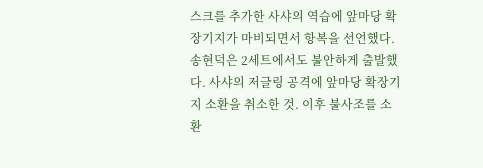스크를 추가한 사샤의 역습에 앞마당 확장기지가 마비되면서 항복을 선언했다.
송현덕은 2세트에서도 불안하게 출발했다. 사샤의 저글링 공격에 앞마당 확장기지 소환을 취소한 것. 이후 불사조를 소환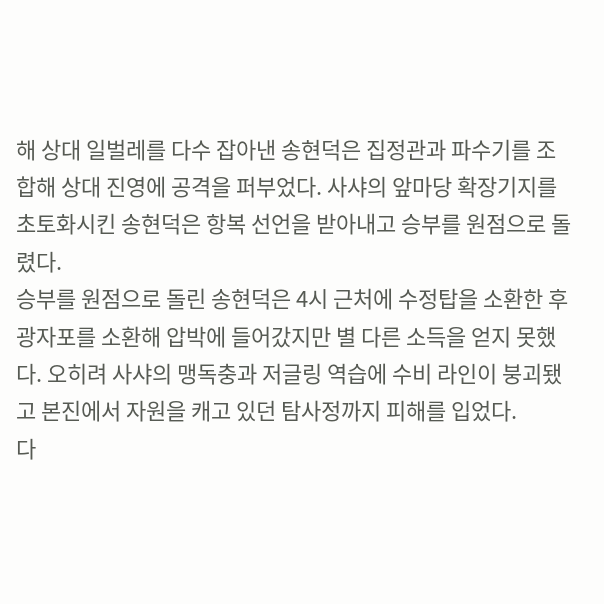해 상대 일벌레를 다수 잡아낸 송현덕은 집정관과 파수기를 조합해 상대 진영에 공격을 퍼부었다. 사샤의 앞마당 확장기지를 초토화시킨 송현덕은 항복 선언을 받아내고 승부를 원점으로 돌렸다.
승부를 원점으로 돌린 송현덕은 4시 근처에 수정탑을 소환한 후 광자포를 소환해 압박에 들어갔지만 별 다른 소득을 얻지 못했다. 오히려 사샤의 맹독충과 저글링 역습에 수비 라인이 붕괴됐고 본진에서 자원을 캐고 있던 탐사정까지 피해를 입었다.
다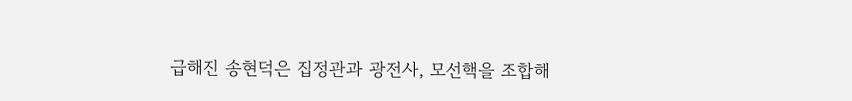급해진 송현덕은 집정관과 광전사, 모선핵을 조합해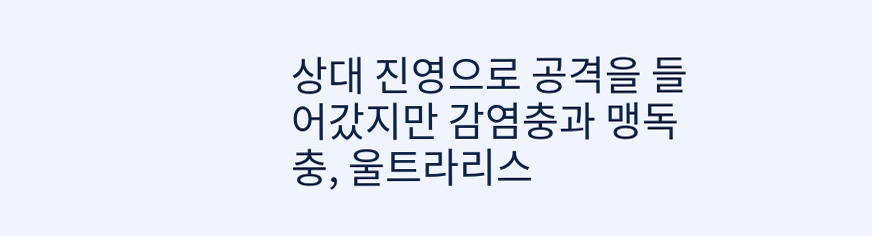상대 진영으로 공격을 들어갔지만 감염충과 맹독충, 울트라리스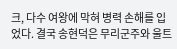크, 다수 여왕에 막혀 병력 손해를 입었다. 결국 송현덕은 무리군주와 울트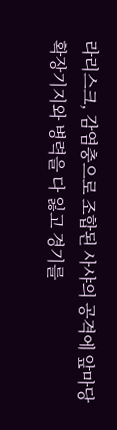라리스크, 감염충으로 조합된 사샤의 공격에 앞마당 확장기지와 병력을 다 잃고 경기를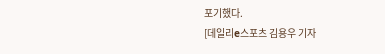포기했다.
[데일리e스포츠 김용우 기자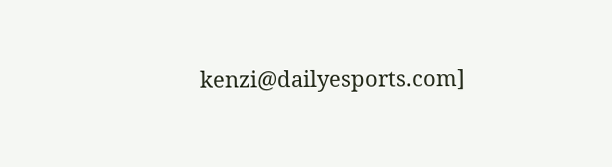kenzi@dailyesports.com]